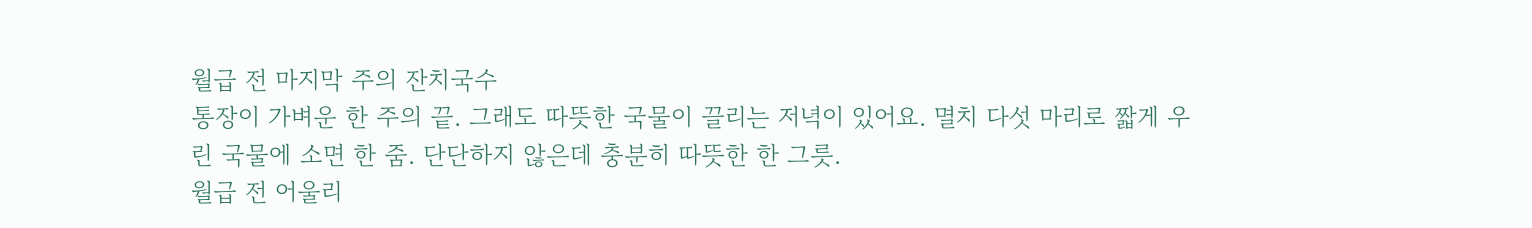월급 전 마지막 주의 잔치국수
통장이 가벼운 한 주의 끝. 그래도 따뜻한 국물이 끌리는 저녁이 있어요. 멸치 다섯 마리로 짧게 우린 국물에 소면 한 줌. 단단하지 않은데 충분히 따뜻한 한 그릇.
월급 전 어울리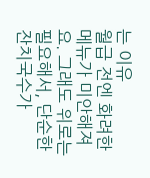는 이유
월급 전엔 화려한 메뉴가 미안해져요. 그래도 위로는 필요해서, 단순한 잔치국수가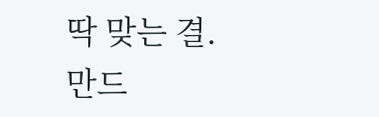딱 맞는 결.
만드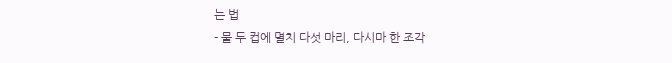는 법
- 물 두 컵에 멸치 다섯 마리, 다시마 한 조각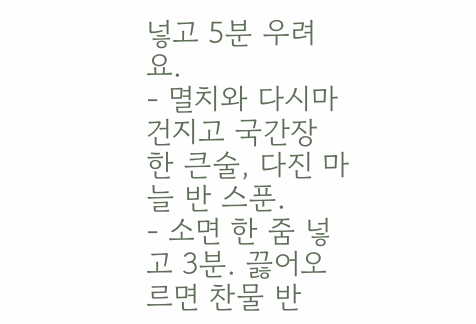넣고 5분 우려요.
- 멸치와 다시마 건지고 국간장 한 큰술, 다진 마늘 반 스푼.
- 소면 한 줌 넣고 3분. 끓어오르면 찬물 반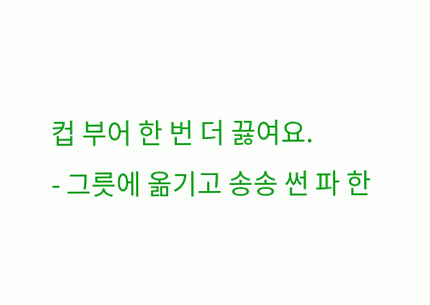컵 부어 한 번 더 끓여요.
- 그릇에 옮기고 송송 썬 파 한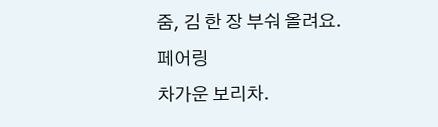줌, 김 한 장 부숴 올려요.
페어링
차가운 보리차.